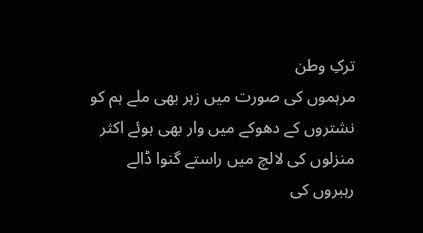ترکِ وطن
مرہموں کی صورت میں زہر بھی ملے ہم کو
نشتروں کے دھوکے میں وار بھی ہوئے اکثر
منزلوں کی لالچ میں راستے گنوا ڈالے
رہبروں کی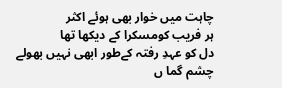چاہت میں خوار بھی ہوئے اکثر
ہر فریب کومسکرا کے دیکھا تھا
دل کو عہدِ رفتہ کےطور ابھی نہیں بھولے
چشم گما ں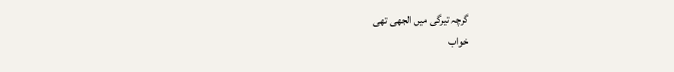گرچہ تیرگی میں الجھی تھی
خواب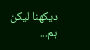دیکھنا لیکن ہم...